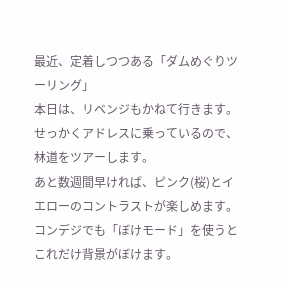最近、定着しつつある「ダムめぐりツーリング」
本日は、リベンジもかねて行きます。
せっかくアドレスに乗っているので、林道をツアーします。
あと数週間早ければ、ピンク(桜)とイエローのコントラストが楽しめます。
コンデジでも「ぼけモード」を使うとこれだけ背景がぼけます。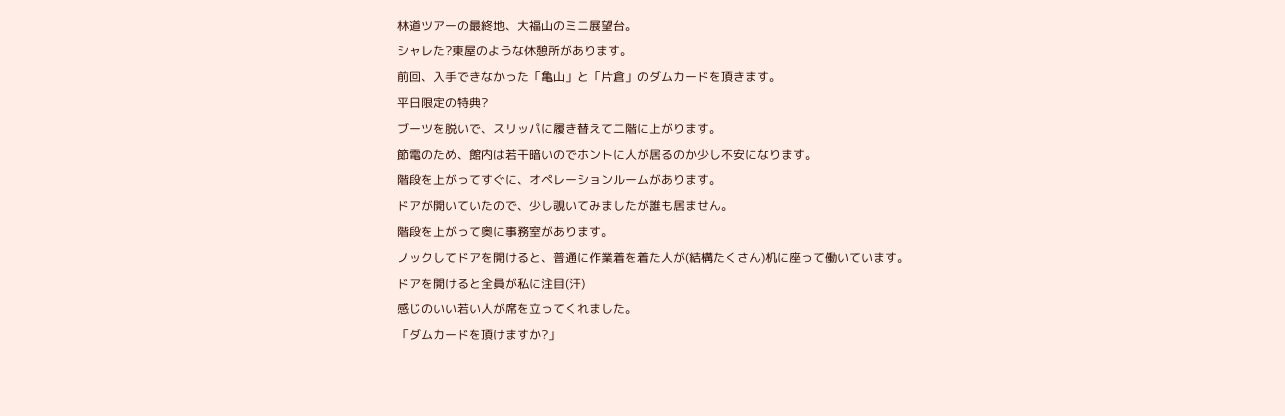林道ツアーの最終地、大福山のミニ展望台。
シャレた?東屋のような休憩所があります。
前回、入手できなかった「亀山」と「片倉」のダムカードを頂きます。
平日限定の特典?
ブーツを脱いで、スリッパに履き替えて二階に上がります。
節電のため、館内は若干暗いのでホントに人が居るのか少し不安になります。
階段を上がってすぐに、オペレーションルームがあります。
ドアが開いていたので、少し覗いてみましたが誰も居ません。
階段を上がって奥に事務室があります。
ノックしてドアを開けると、普通に作業着を着た人が(結構たくさん)机に座って働いています。
ドアを開けると全員が私に注目(汗)
感じのいい若い人が席を立ってくれました。
「ダムカードを頂けますか?」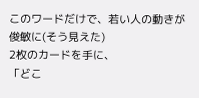このワードだけで、若い人の動きが俊敏に(そう見えた)
2枚のカードを手に、
「どこ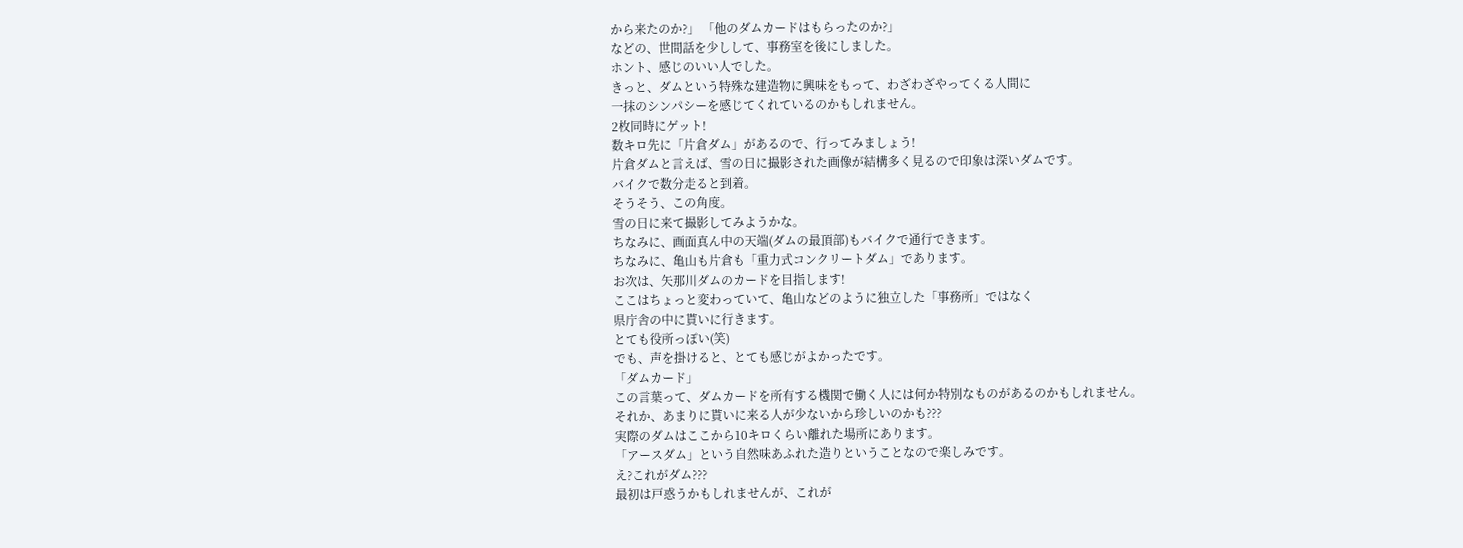から来たのか?」 「他のダムカードはもらったのか?」
などの、世間話を少しして、事務室を後にしました。
ホント、感じのいい人でした。
きっと、ダムという特殊な建造物に興味をもって、わざわざやってくる人間に
一抹のシンパシーを感じてくれているのかもしれません。
2枚同時にゲット!
数キロ先に「片倉ダム」があるので、行ってみましょう!
片倉ダムと言えば、雪の日に撮影された画像が結構多く見るので印象は深いダムです。
バイクで数分走ると到着。
そうそう、この角度。
雪の日に来て撮影してみようかな。
ちなみに、画面真ん中の天端(ダムの最頂部)もバイクで通行できます。
ちなみに、亀山も片倉も「重力式コンクリートダム」であります。
お次は、矢那川ダムのカードを目指します!
ここはちょっと変わっていて、亀山などのように独立した「事務所」ではなく
県庁舎の中に貰いに行きます。
とても役所っぽい(笑)
でも、声を掛けると、とても感じがよかったです。
「ダムカード」
この言葉って、ダムカードを所有する機関で働く人には何か特別なものがあるのかもしれません。
それか、あまりに貰いに来る人が少ないから珍しいのかも???
実際のダムはここから10キロくらい離れた場所にあります。
「アースダム」という自然味あふれた造りということなので楽しみです。
え?これがダム???
最初は戸惑うかもしれませんが、これが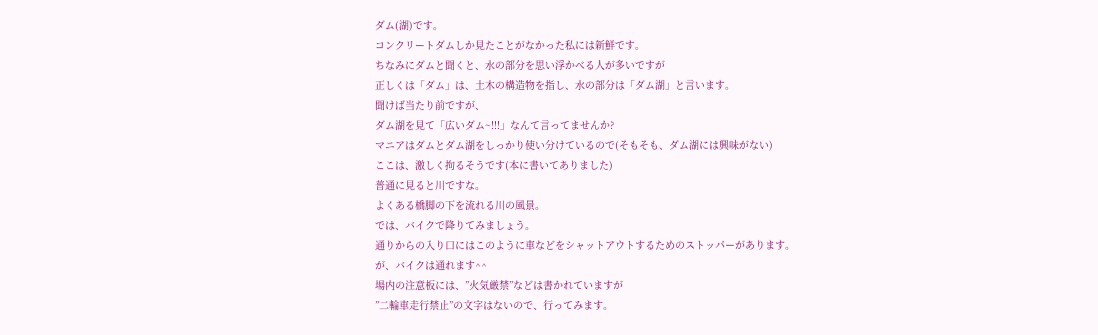ダム(湖)です。
コンクリートダムしか見たことがなかった私には新鮮です。
ちなみにダムと聞くと、水の部分を思い浮かべる人が多いですが
正しくは「ダム」は、土木の構造物を指し、水の部分は「ダム湖」と言います。
聞けば当たり前ですが、
ダム湖を見て「広いダム~!!!」なんて言ってませんか?
マニアはダムとダム湖をしっかり使い分けているので(そもそも、ダム湖には興味がない)
ここは、激しく拘るそうです(本に書いてありました)
普通に見ると川ですな。
よくある橋脚の下を流れる川の風景。
では、バイクで降りてみましょう。
通りからの入り口にはこのように車などをシャットアウトするためのストッパーがあります。
が、バイクは通れます^^
場内の注意板には、”火気厳禁”などは書かれていますが
”二輪車走行禁止”の文字はないので、行ってみます。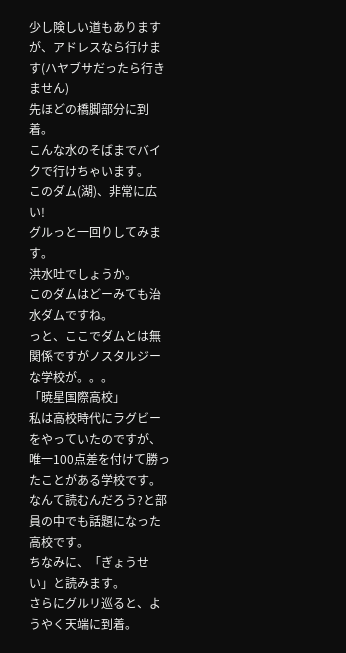少し険しい道もありますが、アドレスなら行けます(ハヤブサだったら行きません)
先ほどの橋脚部分に到着。
こんな水のそばまでバイクで行けちゃいます。
このダム(湖)、非常に広い!
グルっと一回りしてみます。
洪水吐でしょうか。
このダムはどーみても治水ダムですね。
っと、ここでダムとは無関係ですがノスタルジーな学校が。。。
「暁星国際高校」
私は高校時代にラグビーをやっていたのですが、唯一100点差を付けて勝ったことがある学校です。
なんて読むんだろう?と部員の中でも話題になった高校です。
ちなみに、「ぎょうせい」と読みます。
さらにグルリ巡ると、ようやく天端に到着。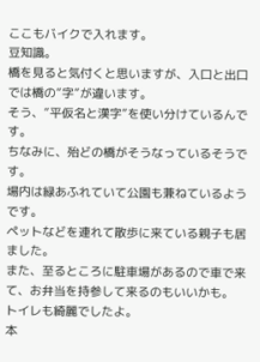ここもバイクで入れます。
豆知識。
橋を見ると気付くと思いますが、入口と出口では橋の”字”が違います。
そう、”平仮名と漢字”を使い分けているんです。
ちなみに、殆どの橋がそうなっているそうです。
場内は緑あふれていて公園も兼ねているようです。
ペットなどを連れて散歩に来ている親子も居ました。
また、至るところに駐車場があるので車で来て、お弁当を持参して来るのもいいかも。
トイレも綺麗でしたよ。
本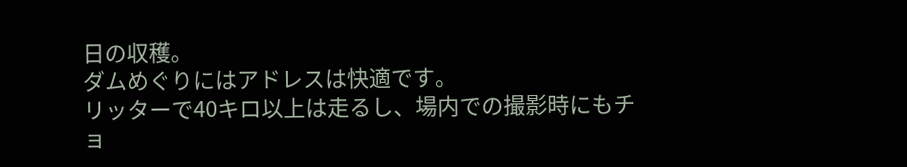日の収穫。
ダムめぐりにはアドレスは快適です。
リッターで40キロ以上は走るし、場内での撮影時にもチョ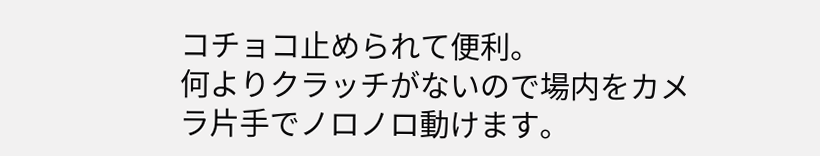コチョコ止められて便利。
何よりクラッチがないので場内をカメラ片手でノロノロ動けます。